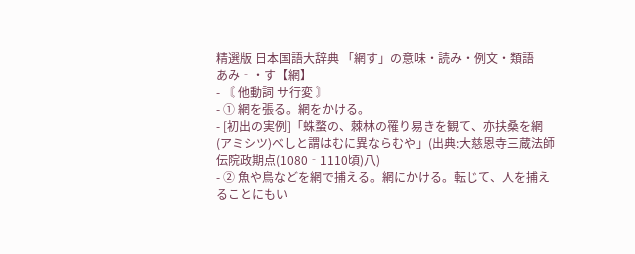精選版 日本国語大辞典 「網す」の意味・読み・例文・類語
あみ‐・す【網】
- 〘 他動詞 サ行変 〙
- ① 網を張る。網をかける。
- [初出の実例]「蛛蝥の、棘林の罹り易きを観て、亦扶桑を網(アミシツ)べしと謂はむに異ならむや」(出典:大慈恩寺三蔵法師伝院政期点(1080‐1110頃)八)
- ② 魚や鳥などを網で捕える。網にかける。転じて、人を捕えることにもい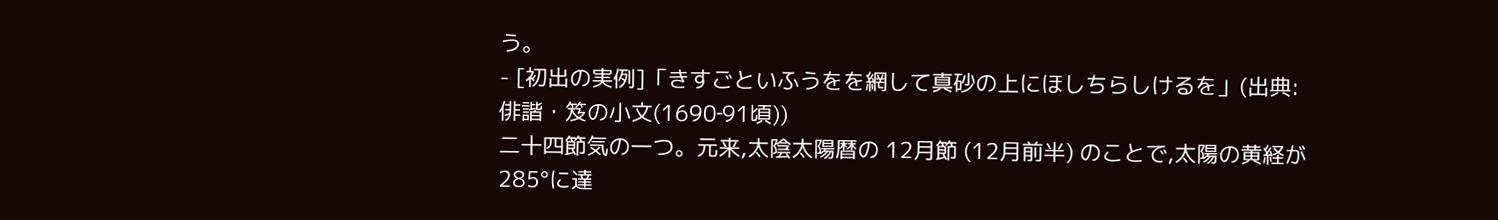う。
- [初出の実例]「きすごといふうをを網して真砂の上にほしちらしけるを」(出典:俳諧・笈の小文(1690‐91頃))
二十四節気の一つ。元来,太陰太陽暦の 12月節 (12月前半) のことで,太陽の黄経が 285°に達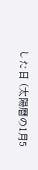した日 (太陽暦の1月5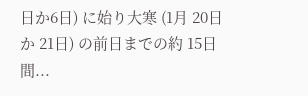日か6日) に始り大寒 (1月 20日か 21日) の前日までの約 15日間...